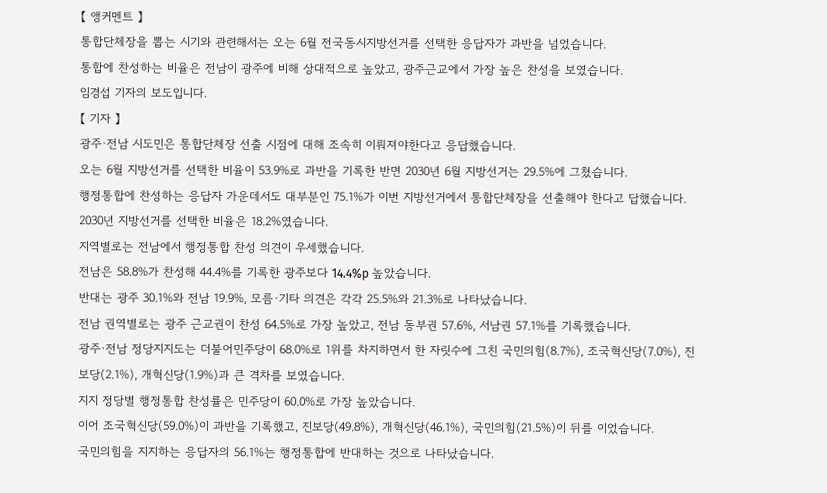【 앵커멘트 】
통합단체장을 뽑는 시기와 관련해서는 오는 6월 전국동시지방선거를 선택한 응답자가 과반을 넘었습니다.
통합에 찬성하는 비율은 전남이 광주에 비해 상대적으로 높았고, 광주근교에서 가장 높은 찬성을 보였습니다.
임경섭 기자의 보도입니다.
【 기자 】
광주·전남 시도민은 통합단체장 선출 시점에 대해 조속히 이뤄져야한다고 응답했습니다.
오는 6월 지방선거를 선택한 비율이 53.9%로 과반을 기록한 반면 2030년 6월 지방선거는 29.5%에 그쳤습니다.
행정통합에 찬성하는 응답자 가운데서도 대부분인 75.1%가 이번 지방선거에서 통합단체장을 선출해야 한다고 답했습니다.
2030년 지방선거를 선택한 비율은 18.2%였습니다.
지역별로는 전남에서 행정통합 찬성 의견이 우세했습니다.
전남은 58.8%가 찬성해 44.4%를 기록한 광주보다 14.4%p 높았습니다.
반대는 광주 30.1%와 전남 19.9%, 모름·기타 의견은 각각 25.5%와 21.3%로 나타났습니다.
전남 권역별로는 광주 근교권이 찬성 64.5%로 가장 높았고, 전남 동부권 57.6%, 서남권 57.1%를 기록했습니다.
광주·전남 정당지지도는 더불어민주당이 68.0%로 1위를 차지하면서 한 자릿수에 그친 국민의힘(8.7%), 조국혁신당(7.0%), 진보당(2.1%), 개혁신당(1.9%)과 큰 격차를 보였습니다.
지지 정당별 행정통합 찬성률은 민주당이 60.0%로 가장 높았습니다.
이어 조국혁신당(59.0%)이 과반을 기록했고, 진보당(49.8%), 개혁신당(46.1%), 국민의힘(21.5%)이 뒤를 이었습니다.
국민의힘을 지지하는 응답자의 56.1%는 행정통합에 반대하는 것으로 나타났습니다.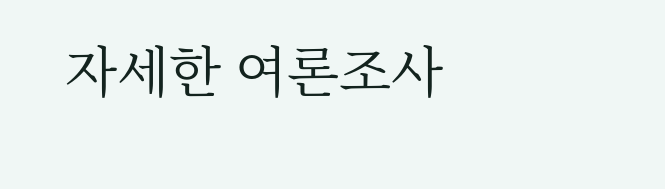자세한 여론조사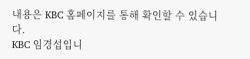내용은 KBC 홈페이지를 통해 확인할 수 있습니다.
KBC 임경섭입니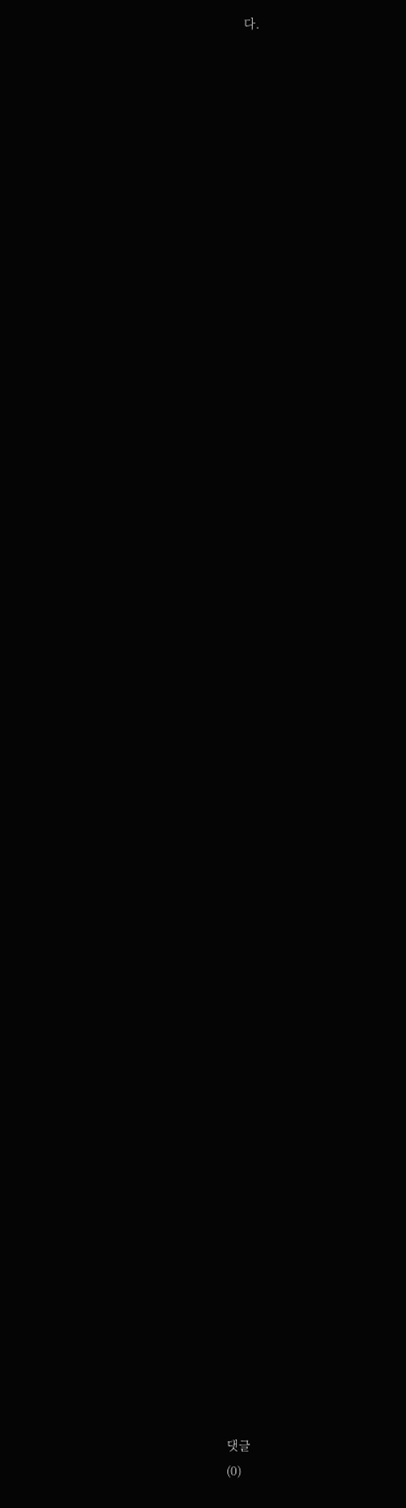다.























































댓글
(0)